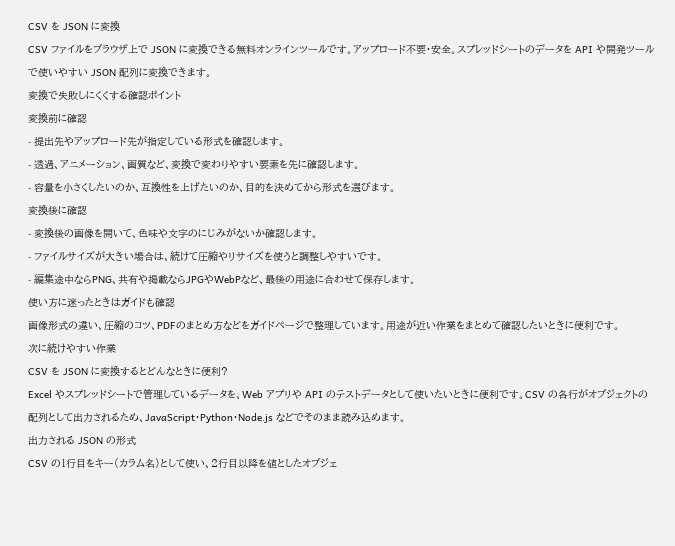CSV を JSON に変換
CSV ファイルをブラウザ上で JSON に変換できる無料オンラインツールです。アップロード不要・安全。スプレッドシートのデータを API や開発ツールで使いやすい JSON 配列に変換できます。
変換で失敗しにくくする確認ポイント
変換前に確認
- 提出先やアップロード先が指定している形式を確認します。
- 透過、アニメーション、画質など、変換で変わりやすい要素を先に確認します。
- 容量を小さくしたいのか、互換性を上げたいのか、目的を決めてから形式を選びます。
変換後に確認
- 変換後の画像を開いて、色味や文字のにじみがないか確認します。
- ファイルサイズが大きい場合は、続けて圧縮やリサイズを使うと調整しやすいです。
- 編集途中ならPNG、共有や掲載ならJPGやWebPなど、最後の用途に合わせて保存します。
使い方に迷ったときはガイドも確認
画像形式の違い、圧縮のコツ、PDFのまとめ方などをガイドページで整理しています。用途が近い作業をまとめて確認したいときに便利です。
次に続けやすい作業
CSV を JSON に変換するとどんなときに便利?
Excel やスプレッドシートで管理しているデータを、Web アプリや API のテストデータとして使いたいときに便利です。CSV の各行がオブジェクトの配列として出力されるため、JavaScript・Python・Node.js などでそのまま読み込めます。
出力される JSON の形式
CSV の1行目をキー(カラム名)として使い、2行目以降を値としたオブジェ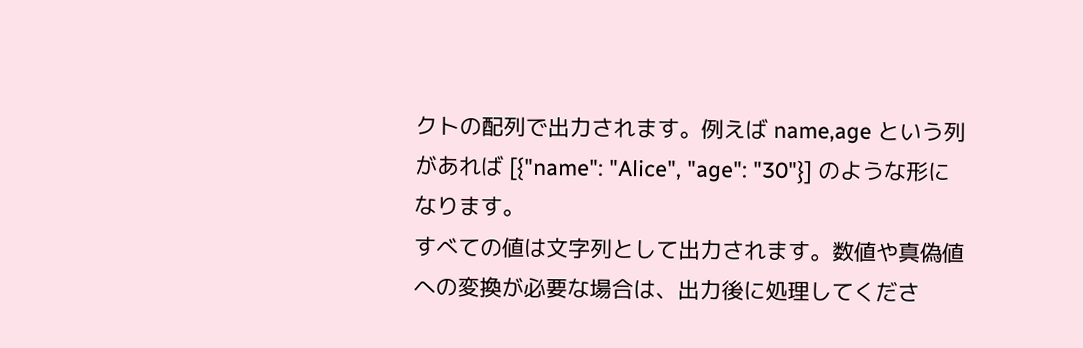クトの配列で出力されます。例えば name,age という列があれば [{"name": "Alice", "age": "30"}] のような形になります。
すべての値は文字列として出力されます。数値や真偽値への変換が必要な場合は、出力後に処理してくださ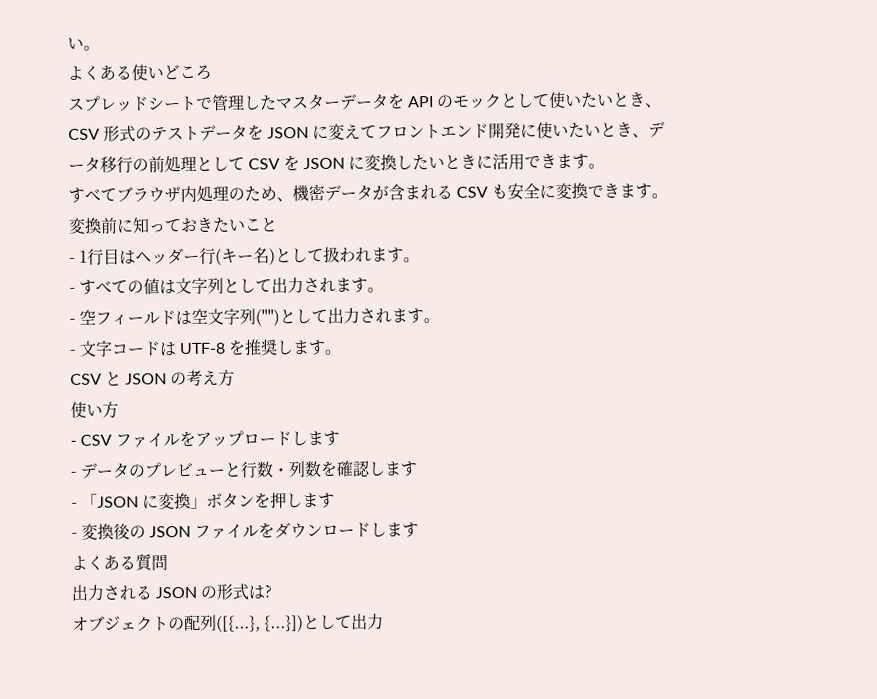い。
よくある使いどころ
スプレッドシートで管理したマスターデータを API のモックとして使いたいとき、CSV 形式のテストデータを JSON に変えてフロントエンド開発に使いたいとき、データ移行の前処理として CSV を JSON に変換したいときに活用できます。
すべてブラウザ内処理のため、機密データが含まれる CSV も安全に変換できます。
変換前に知っておきたいこと
- 1行目はヘッダー行(キー名)として扱われます。
- すべての値は文字列として出力されます。
- 空フィールドは空文字列("")として出力されます。
- 文字コードは UTF-8 を推奨します。
CSV と JSON の考え方
使い方
- CSV ファイルをアップロードします
- データのプレビューと行数・列数を確認します
- 「JSON に変換」ボタンを押します
- 変換後の JSON ファイルをダウンロードします
よくある質問
出力される JSON の形式は?
オブジェクトの配列([{...}, {...}])として出力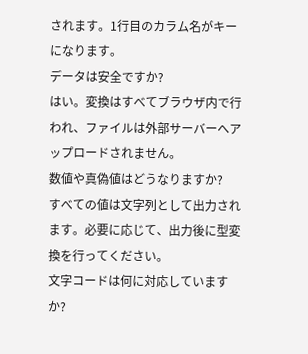されます。1行目のカラム名がキーになります。
データは安全ですか?
はい。変換はすべてブラウザ内で行われ、ファイルは外部サーバーへアップロードされません。
数値や真偽値はどうなりますか?
すべての値は文字列として出力されます。必要に応じて、出力後に型変換を行ってください。
文字コードは何に対応していますか?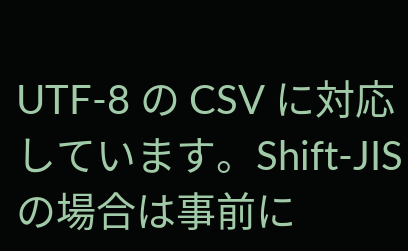UTF-8 の CSV に対応しています。Shift-JIS の場合は事前に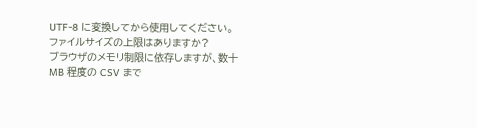UTF-8 に変換してから使用してください。
ファイルサイズの上限はありますか?
ブラウザのメモリ制限に依存しますが、数十 MB 程度の CSV まで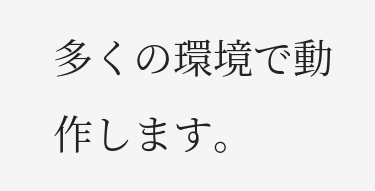多くの環境で動作します。